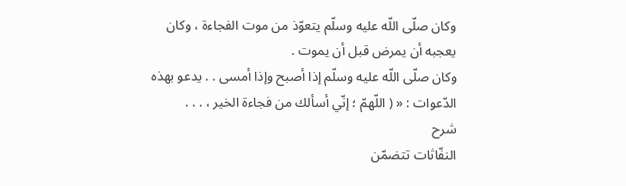وكان صلّى اللّه عليه وسلّم يتعوّذ من موت الفجاءة ، وكان يعجبه أن يمرض قبل أن يموت .
وكان صلّى اللّه عليه وسلّم إذا أصبح وإذا أمسى . . يدعو بهذه الدّعوات : « ( اللّهمّ ؛ إنّي أسألك من فجاءة الخير ، . . .
شرح
النفّاثات تتضمّن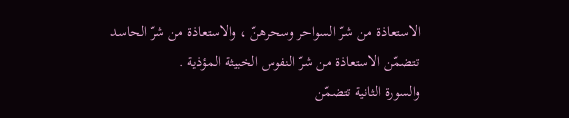الاستعاذة من شرّ السواحر وسحرهنّ ، والاستعاذة من شرّ الحاسد تتضمّن الاستعاذة من شرّ النفوس الخبيثة المؤذية .
والسورة الثانية تتضمّن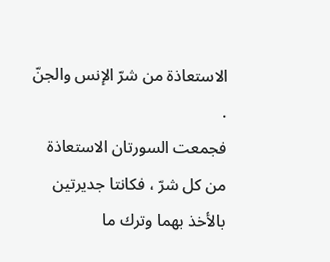الاستعاذة من شرّ الإنس والجنّ .
فجمعت السورتان الاستعاذة من كل شرّ ، فكانتا جديرتين بالأخذ بهما وترك ما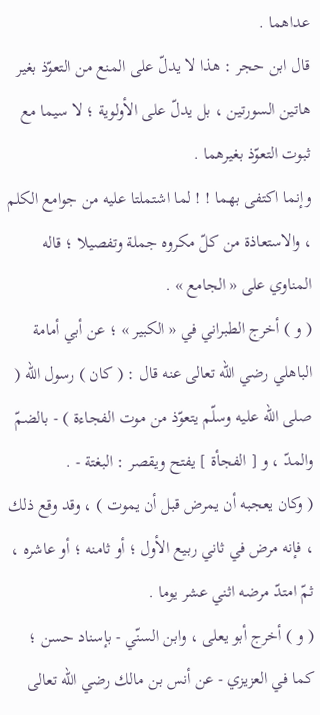عداهما .
قال ابن حجر : هذا لا يدلّ على المنع من التعوّذ بغير هاتين السورتين ، بل يدلّ على الأولوية ؛ لا سيما مع ثبوت التعوّذ بغيرهما .
وإنما اكتفى بهما ! ! لما اشتملتا عليه من جوامع الكلم ، والاستعاذة من كلّ مكروه جملة وتفصيلا ؛ قاله المناوي على « الجامع » .
( و ) أخرج الطبراني في « الكبير » ؛ عن أبي أمامة الباهلي رضي اللّه تعالى عنه قال : ( كان ) رسول اللّه ( صلى اللّه عليه وسلّم يتعوّذ من موت الفجاءة ) - بالضمّ والمدّ ، و [ الفجأة ] يفتح ويقصر : البغتة - .
( وكان يعجبه أن يمرض قبل أن يموت ) ، وقد وقع ذلك ، فإنه مرض في ثاني ربيع الأول ؛ أو ثامنه ؛ أو عاشره ، ثمّ امتدّ مرضه اثني عشر يوما .
( و ) أخرج أبو يعلى ، وابن السنّي - بإسناد حسن ؛ كما في العزيزي - عن أنس بن مالك رضي اللّه تعالى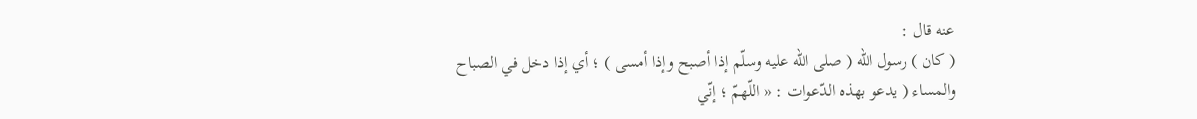عنه قال :
( كان ) رسول اللّه ( صلى اللّه عليه وسلّم إذا أصبح وإذا أمسى ) ؛ أي إذا دخل في الصباح والمساء ( يدعو بهذه الدّعوات : « اللّهمّ ؛ إنّي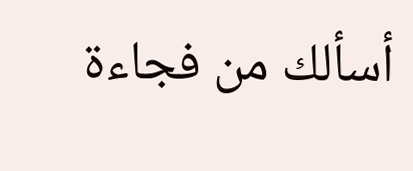أسألك من فجاءة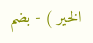الخير ) - بضم